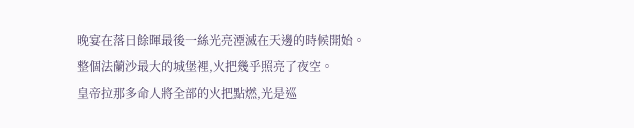晚宴在落日餘暉最後一絲光亮湮滅在天邊的時候開始。
整個法蘭沙最大的城堡裡,火把幾乎照亮了夜空。
皇帝拉那多命人將全部的火把點燃,光是巡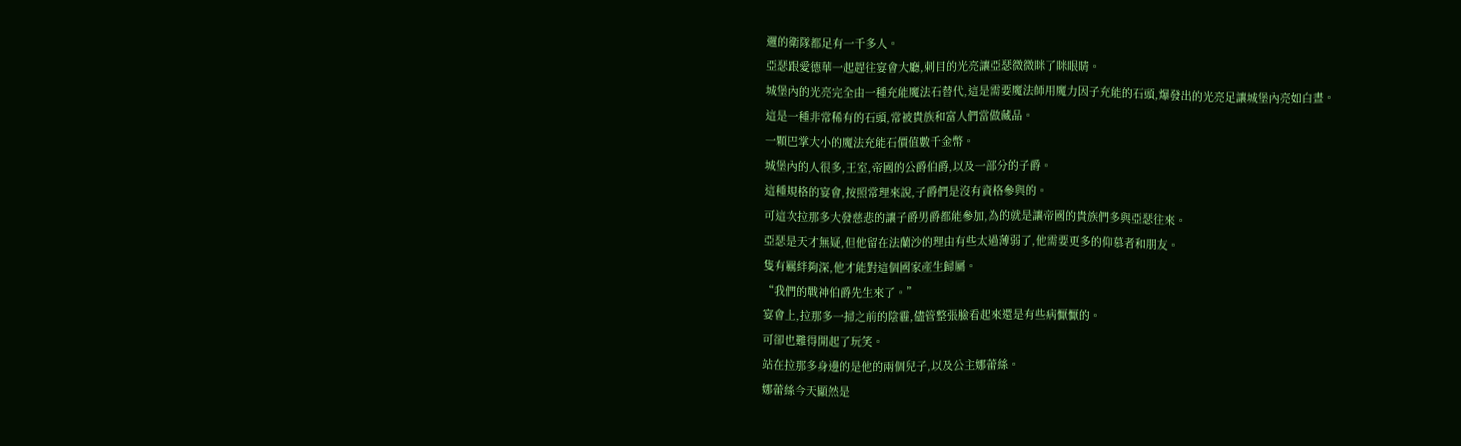邏的衛隊都足有一千多人。
亞瑟跟愛德華一起趕往宴會大廳,刺目的光亮讓亞瑟微微眯了眯眼睛。
城堡內的光亮完全由一種充能魔法石替代,這是需要魔法師用魔力因子充能的石頭,爆發出的光亮足讓城堡內亮如白晝。
這是一種非常稀有的石頭,常被貴族和富人們當做藏品。
一顆巴掌大小的魔法充能石價值數千金幣。
城堡內的人很多,王室,帝國的公爵伯爵,以及一部分的子爵。
這種規格的宴會,按照常理來說,子爵們是沒有資格參與的。
可這次拉那多大發慈悲的讓子爵男爵都能參加,為的就是讓帝國的貴族們多與亞瑟往來。
亞瑟是天才無疑,但他留在法蘭沙的理由有些太過薄弱了,他需要更多的仰慕者和朋友。
隻有羈絆夠深,他才能對這個國家產生歸屬。
“我們的戰神伯爵先生來了。”
宴會上,拉那多一掃之前的陰霾,儘管整張臉看起來還是有些病懨懨的。
可卻也難得開起了玩笑。
站在拉那多身邊的是他的兩個兒子,以及公主娜蕾絲。
娜蕾絲今天顯然是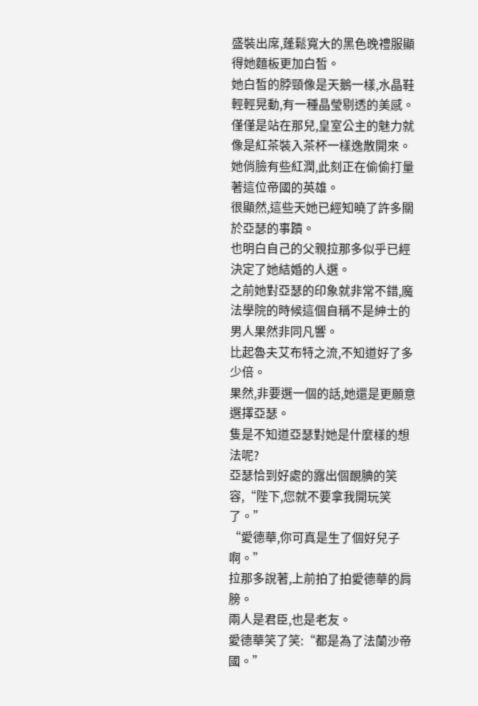盛裝出席,蓬鬆寬大的黑色晚禮服顯得她麵板更加白皙。
她白皙的脖頸像是天鵝一樣,水晶鞋輕輕晃動,有一種晶瑩剔透的美感。
僅僅是站在那兒,皇室公主的魅力就像是紅茶裝入茶杯一樣逸散開來。
她俏臉有些紅潤,此刻正在偷偷打量著這位帝國的英雄。
很顯然,這些天她已經知曉了許多關於亞瑟的事蹟。
也明白自己的父親拉那多似乎已經決定了她結婚的人選。
之前她對亞瑟的印象就非常不錯,魔法學院的時候這個自稱不是紳士的男人果然非同凡響。
比起魯夫艾布特之流,不知道好了多少倍。
果然,非要選一個的話,她還是更願意選擇亞瑟。
隻是不知道亞瑟對她是什麼樣的想法呢?
亞瑟恰到好處的露出個靦腆的笑容,“陛下,您就不要拿我開玩笑了。”
“愛德華,你可真是生了個好兒子啊。”
拉那多說著,上前拍了拍愛德華的肩膀。
兩人是君臣,也是老友。
愛德華笑了笑:“都是為了法蘭沙帝國。”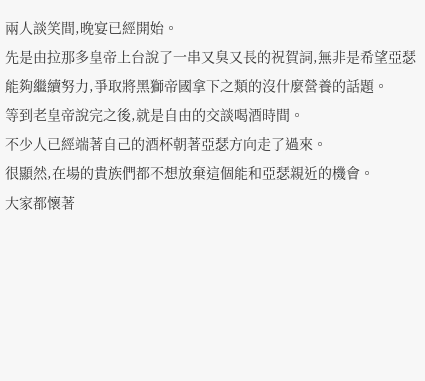兩人談笑間,晚宴已經開始。
先是由拉那多皇帝上台說了一串又臭又長的祝賀詞,無非是希望亞瑟能夠繼續努力,爭取將黑獅帝國拿下之類的沒什麼營養的話題。
等到老皇帝說完之後,就是自由的交談喝酒時間。
不少人已經端著自己的酒杯朝著亞瑟方向走了過來。
很顯然,在場的貴族們都不想放棄這個能和亞瑟親近的機會。
大家都懷著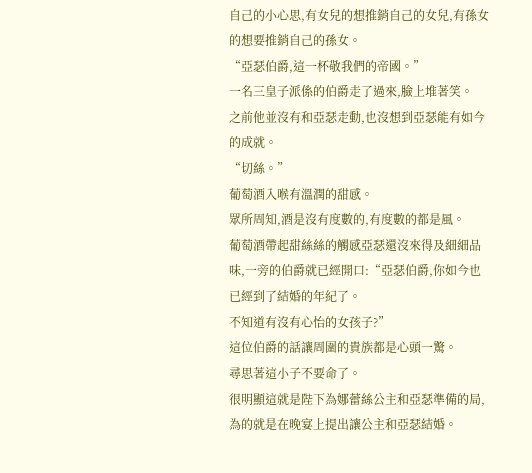自己的小心思,有女兒的想推銷自己的女兒,有孫女的想要推銷自己的孫女。
“亞瑟伯爵,這一杯敬我們的帝國。”
一名三皇子派係的伯爵走了過來,臉上堆著笑。
之前他並沒有和亞瑟走動,也沒想到亞瑟能有如今的成就。
“切絲。”
葡萄酒入喉有溫潤的甜感。
眾所周知,酒是沒有度數的,有度數的都是風。
葡萄酒帶起甜絲絲的觸感亞瑟還沒來得及細細品味,一旁的伯爵就已經開口:“亞瑟伯爵,你如今也已經到了結婚的年紀了。
不知道有沒有心怡的女孩子?”
這位伯爵的話讓周圍的貴族都是心頭一驚。
尋思著這小子不要命了。
很明顯這就是陛下為娜蕾絲公主和亞瑟準備的局,為的就是在晚宴上提出讓公主和亞瑟結婚。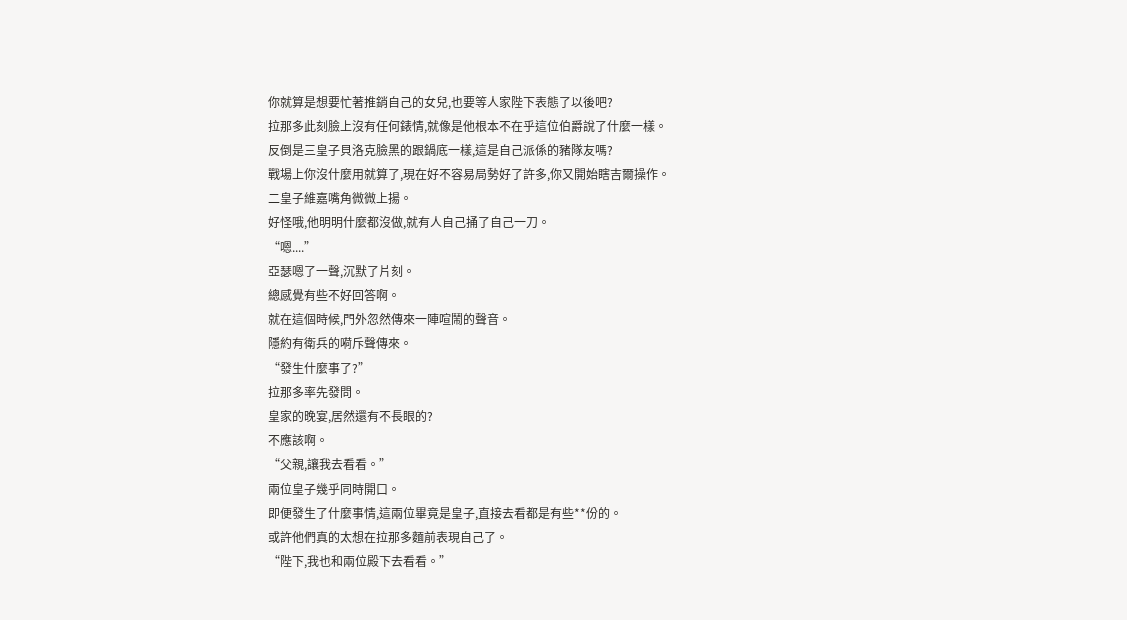你就算是想要忙著推銷自己的女兒,也要等人家陛下表態了以後吧?
拉那多此刻臉上沒有任何錶情,就像是他根本不在乎這位伯爵說了什麼一樣。
反倒是三皇子貝洛克臉黑的跟鍋底一樣,這是自己派係的豬隊友嗎?
戰場上你沒什麼用就算了,現在好不容易局勢好了許多,你又開始瞎吉爾操作。
二皇子維嘉嘴角微微上揚。
好怪哦,他明明什麼都沒做,就有人自己捅了自己一刀。
“嗯....”
亞瑟嗯了一聲,沉默了片刻。
總感覺有些不好回答啊。
就在這個時候,門外忽然傳來一陣喧鬧的聲音。
隱約有衛兵的嗬斥聲傳來。
“發生什麼事了?”
拉那多率先發問。
皇家的晚宴,居然還有不長眼的?
不應該啊。
“父親,讓我去看看。”
兩位皇子幾乎同時開口。
即便發生了什麼事情,這兩位畢竟是皇子,直接去看都是有些**份的。
或許他們真的太想在拉那多麵前表現自己了。
“陛下,我也和兩位殿下去看看。”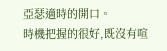亞瑟適時的開口。
時機把握的很好,既沒有喧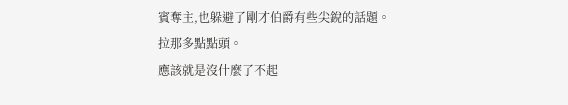賓奪主,也躲避了剛才伯爵有些尖銳的話題。
拉那多點點頭。
應該就是沒什麼了不起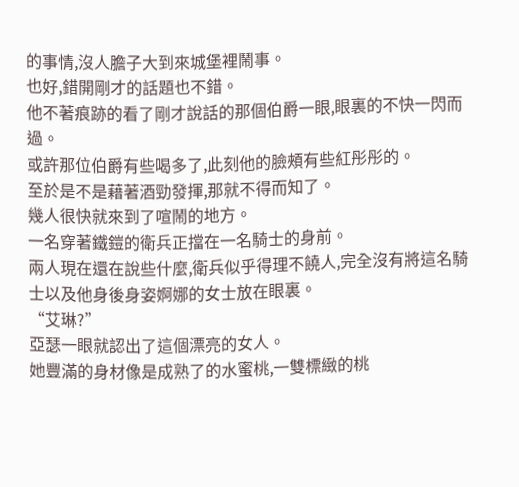的事情,沒人膽子大到來城堡裡鬧事。
也好,錯開剛才的話題也不錯。
他不著痕跡的看了剛才說話的那個伯爵一眼,眼裏的不快一閃而過。
或許那位伯爵有些喝多了,此刻他的臉頰有些紅彤彤的。
至於是不是藉著酒勁發揮,那就不得而知了。
幾人很快就來到了喧鬧的地方。
一名穿著鐵鎧的衛兵正擋在一名騎士的身前。
兩人現在還在說些什麼,衛兵似乎得理不饒人,完全沒有將這名騎士以及他身後身姿婀娜的女士放在眼裏。
“艾琳?”
亞瑟一眼就認出了這個漂亮的女人。
她豐滿的身材像是成熟了的水蜜桃,一雙標緻的桃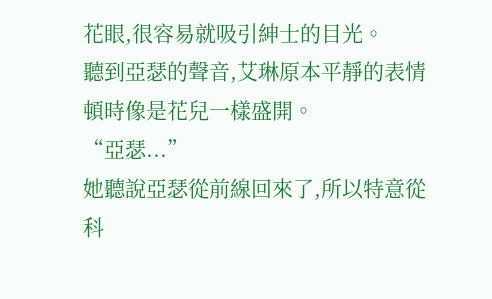花眼,很容易就吸引紳士的目光。
聽到亞瑟的聲音,艾琳原本平靜的表情頓時像是花兒一樣盛開。
“亞瑟...”
她聽說亞瑟從前線回來了,所以特意從科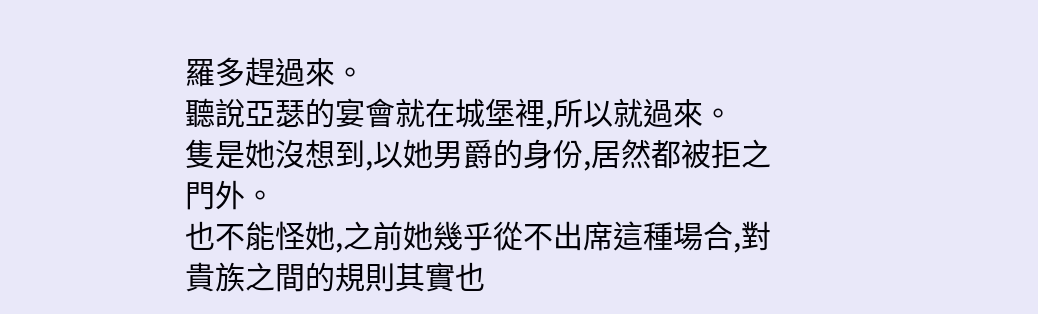羅多趕過來。
聽說亞瑟的宴會就在城堡裡,所以就過來。
隻是她沒想到,以她男爵的身份,居然都被拒之門外。
也不能怪她,之前她幾乎從不出席這種場合,對貴族之間的規則其實也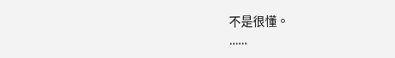不是很懂。
......